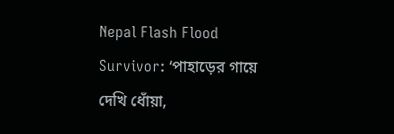Nepal Flash Flood Survivor: ‘পাহাড়ের গায়ে দেখি ধোঁয়া,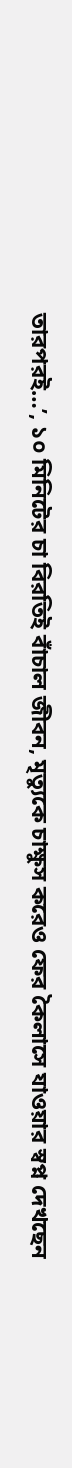তারপরই…’, ১০ মিনিটের চা বিরতিই বাঁচাল জীবন, মৃত্যুকে চাক্ষুস করেও ফের কৈলাসে যাওয়ার স্বপ্ন দেখছেন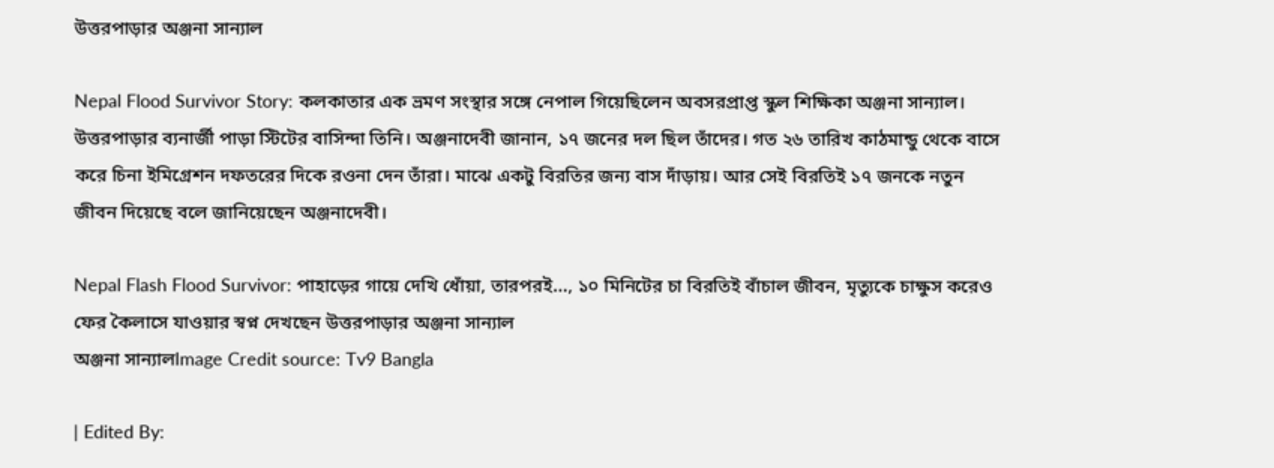উত্তরপাড়ার অঞ্জনা সান্যাল

Nepal Flood Survivor Story: কলকাতার এক ভ্রমণ সংস্থার সঙ্গে নেপাল গিয়েছিলেন অবসরপ্রাপ্ত স্কুল শিক্ষিকা অঞ্জনা সান্যাল। উত্তরপাড়ার ব্যনার্জী পাড়া স্টিটের বাসিন্দা তিনি। অঞ্জনাদেবী জানান, ১৭ জনের দল ছিল তাঁদের। গত ২৬ তারিখ কাঠমান্ডু থেকে বাসে করে চিনা ইমিগ্রেশন দফতরের দিকে রওনা দেন তাঁরা। মাঝে একটু বিরতির জন্য বাস দাঁড়ায়। আর সেই বিরতিই ১৭ জনকে নতুন জীবন দিয়েছে বলে জানিয়েছেন অঞ্জনাদেবী।

Nepal Flash Flood Survivor: পাহাড়ের গায়ে দেখি ধোঁয়া, তারপরই..., ১০ মিনিটের চা বিরতিই বাঁচাল জীবন, মৃত্যুকে চাক্ষুস করেও ফের কৈলাসে যাওয়ার স্বপ্ন দেখছেন উত্তরপাড়ার অঞ্জনা সান্যাল
অঞ্জনা সান্যালImage Credit source: Tv9 Bangla

| Edited By: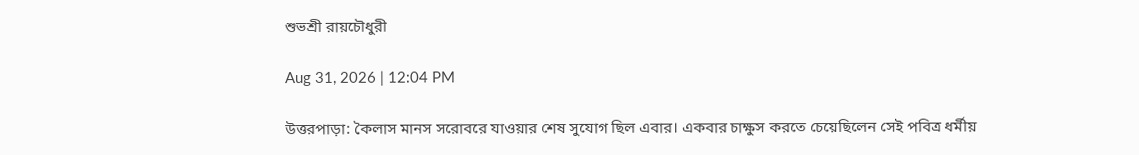শুভশ্রী রায়চৌধুরী

Aug 31, 2026 | 12:04 PM

উত্তরপাড়া: কৈলাস মানস সরোবরে যাওয়ার শেষ সুযোগ ছিল এবার। একবার চাক্ষুস করতে চেয়েছিলেন সেই পবিত্র ধর্মীয়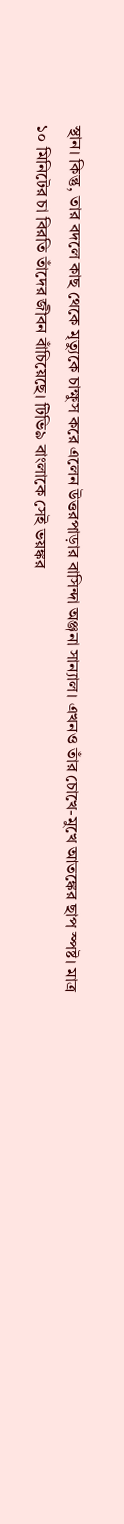স্থান। কিন্তু, তার বদলে কাছ থেকে মৃত্যুকে চাক্ষুস করে এলেন উত্তরপাড়ার বাসিন্দা অঞ্জনা সান্যাল। এখনও তাঁর চোখে-মুখে আতঙ্কের ছাপ স্পষ্ট। মাত্র ১০ মিনিটের চা বিরতি তাঁদের জীবন বাঁচিয়েছে। টিভি৯ বাংলাকে সেই ভয়ঙ্কর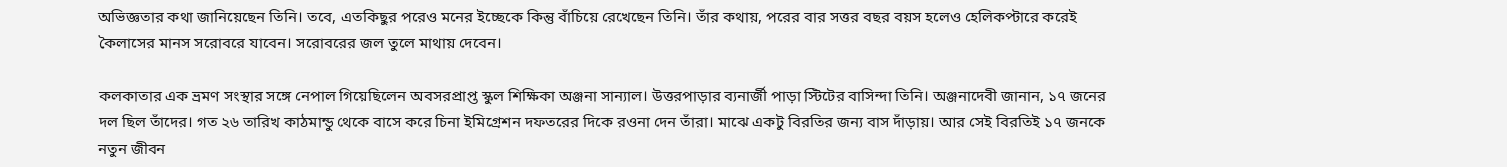অভিজ্ঞতার কথা জানিয়েছেন তিনি। তবে, এতকিছুর পরেও মনের ইচ্ছেকে কিন্তু বাঁচিয়ে রেখেছেন তিনি। তাঁর কথায়, পরের বার সত্তর বছর বয়স হলেও হেলিকপ্টারে করেই কৈলাসের মানস সরোবরে যাবেন। সরোবরের জল তুলে মাথায় দেবেন।

কলকাতার এক ভ্রমণ সংস্থার সঙ্গে নেপাল গিয়েছিলেন অবসরপ্রাপ্ত স্কুল শিক্ষিকা অঞ্জনা সান্যাল। উত্তরপাড়ার ব্যনার্জী পাড়া স্টিটের বাসিন্দা তিনি। অঞ্জনাদেবী জানান, ১৭ জনের দল ছিল তাঁদের। গত ২৬ তারিখ কাঠমান্ডু থেকে বাসে করে চিনা ইমিগ্রেশন দফতরের দিকে রওনা দেন তাঁরা। মাঝে একটু বিরতির জন্য বাস দাঁড়ায়। আর সেই বিরতিই ১৭ জনকে নতুন জীবন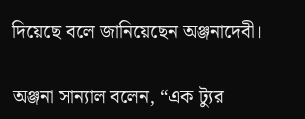দিয়েছে বলে জানিয়েছেন অঞ্জনাদেবী।

অঞ্জনা সান্যাল বলেন, “এক ট্যুর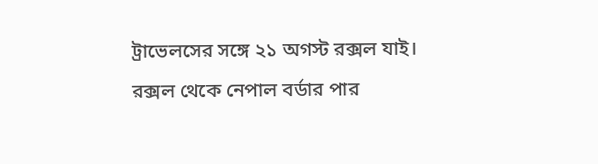ট্রাভেলসের সঙ্গে ২১ অগস্ট রক্সল যাই। রক্সল থেকে নেপাল বর্ডার পার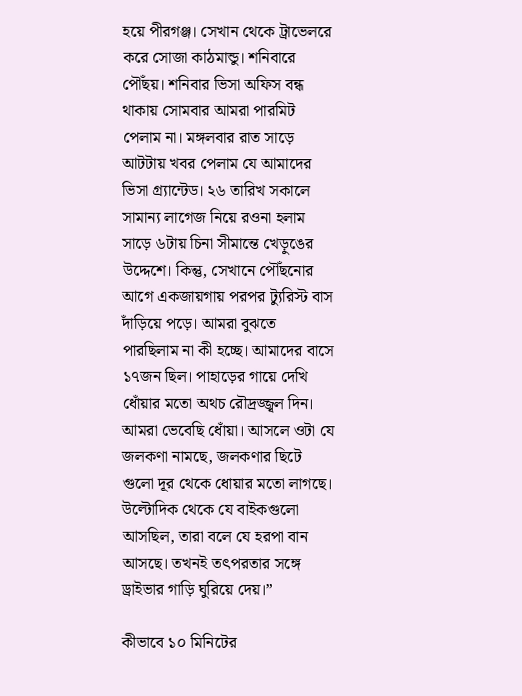হয়ে পীরগঞ্জ। সেখান থেকে ট্রাভেলরে করে সোজা কাঠমান্ডু। শনিবারে পৌঁছয়। শনিবার ভিসা অফিস বন্ধ থাকায় সোমবার আমরা পারমিট পেলাম না। মঙ্গলবার রাত সাড়ে আটটায় খবর পেলাম যে আমাদের ভিসা গ্র্যান্টেড। ২৬ তারিখ সকালে সামান্য লাগেজ নিয়ে রওনা হলাম সাড়ে ৬টায় চিনা সীমান্তে খেড়ুঙের উদ্দেশে। কিন্তু, সেখানে পৌঁছনোর আগে একজায়গায় পরপর ট্যুরিস্ট বাস দাঁড়িয়ে পড়ে। আমরা বুঝতে পারছিলাম না কী হচ্ছে। আমাদের বাসে ১৭জন ছিল। পাহাড়ের গায়ে দেখি ধোঁয়ার মতো অথচ রৌদ্রজ্জ্বল দিন। আমরা ভেবেছি ধোঁয়া। আসলে ওটা যে জলকণা নামছে, জলকণার ছিটে গুলো দূর থেকে ধোয়ার মতো লাগছে। উল্টোদিক থেকে যে বাইকগুলো আসছিল, তারা বলে যে হরপা বান আসছে। তখনই তৎপরতার সঙ্গে ড্রাইভার গাড়ি ঘুরিয়ে দেয়।”

কীভাবে ১০ মিনিটের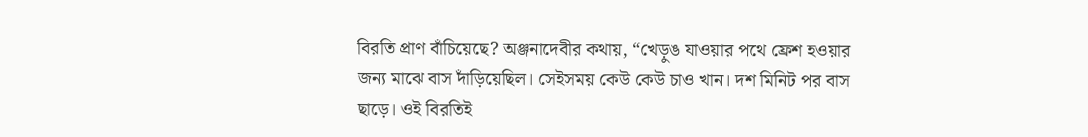বিরতি প্রাণ বাঁচিয়েছে? অঞ্জনাদেবীর কথায়, “খেড়ুঙ যাওয়ার পথে ফ্রেশ হওয়ার জন্য মাঝে বাস দাঁড়িয়েছিল। সেইসময় কেউ কেউ চাও খান। দশ মিনিট পর বাস ছাড়ে। ওই বিরতিই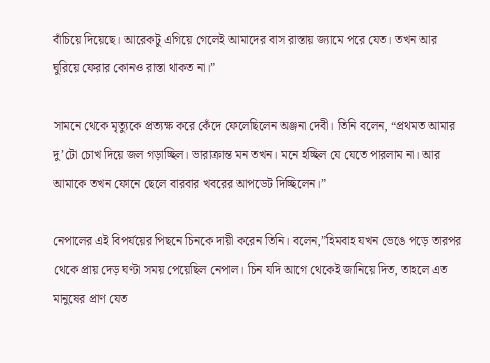বাঁচিয়ে দিয়েছে। আরেকটু এগিয়ে গেলেই আমাদের বাস রাস্তায় জ্যামে পরে যেত। তখন আর ঘুরিয়ে ফেরার কোনও রাস্তা থাকত না।”

সামনে থেকে মৃত্যুকে প্রত্যক্ষ করে কেঁদে ফেলেছিলেন অঞ্জনা দেবী। তিনি বলেন, “প্রথমত আমার দু’টো চোখ দিয়ে জল গড়াচ্ছিল। ভারাক্রান্ত মন তখন। মনে হচ্ছিল যে যেতে পারলাম না। আর আমাকে তখন ফোনে ছেলে বারবার খবরের আপডেট দিচ্ছিলেন।”

নেপালের এই বিপর্যয়ের পিছনে চিনকে দায়ী করেন তিনি। বলেন,”হিমবাহ যখন ভেঙে পড়ে তারপর থেকে প্রায় দেড় ঘণ্টা সময় পেয়েছিল নেপাল। চিন যদি আগে থেকেই জানিয়ে দিত, তাহলে এত মানুষের প্রাণ যেত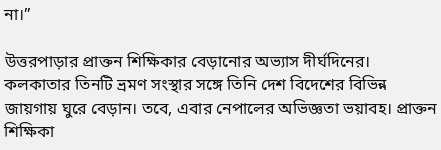না।”

উত্তরপাড়ার প্রাক্তন শিক্ষিকার বেড়ানোর অভ্যাস দীর্ঘদিনের। কলকাতার তিনটি ভ্রমণ সংস্থার সঙ্গে তিনি দেশ বিদেশের বিভিন্ন জায়গায় ঘুরে বেড়ান। তবে, এবার নেপালের অভিজ্ঞতা ভয়াবহ। প্রাক্তন শিক্ষিকা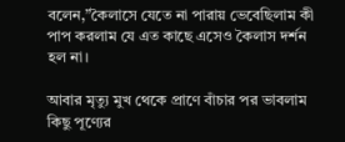বলেন,”কৈলাসে যেতে না পারায় ভেবেছিলাম কী পাপ করলাম যে এত কাছে এসেও কৈলাস দর্শন হল না।

আবার মৃত্যু মুখ থেকে প্রাণে বাঁচার পর ভাবলাম কিছু পূণ্যের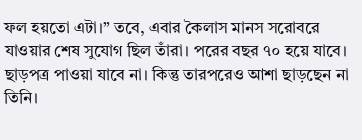ফল হয়তো এটা।” তবে, এবার কৈলাস মানস সরোবরে যাওয়ার শেষ সুযোগ ছিল তাঁরা। পরের বছর ৭০ হয়ে যাবে। ছাড়পত্র পাওয়া যাবে না। কিন্তু তারপরেও আশা ছাড়ছেন না তিনি।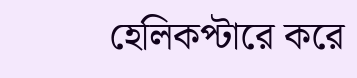হেলিকপ্টারে করে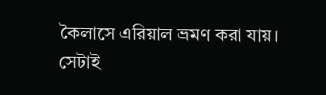কৈলাসে এরিয়াল ভ্রমণ করা যায়। সেটাই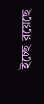ইচ্ছে রয়েছে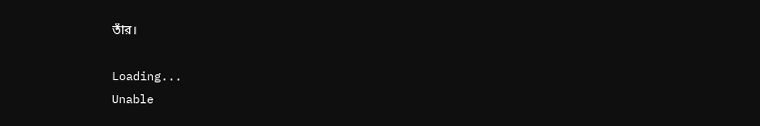তাঁর।

Loading...
Unable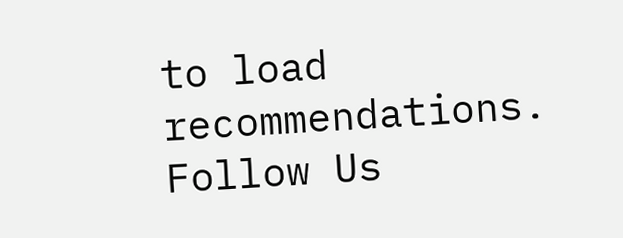to load recommendations.
Follow Us